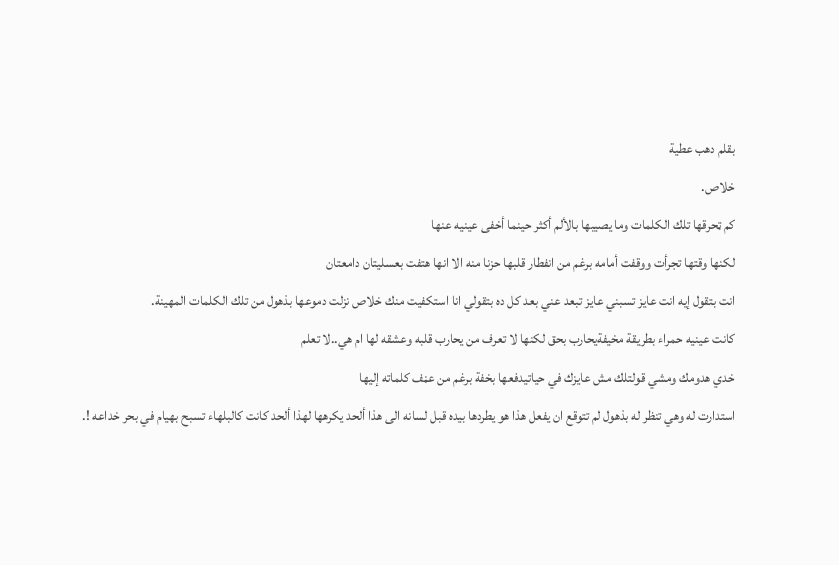بقلم دهب عطية
خلاص.
كم ټحرقها تلك الكلمات وما يصيبها بالألم أكثر حينما أخفى عينيه عنها
لكنها وقتها تجرأت ووقفت أمامه برغم من انفطار قلبها حزنا منه الا انها هتفت بعسليتان دامعتان
انت بتقول إيه انت عايز تسبني عايز تبعد عني بعد كل ده بتقولي انا استكفيت منك خلاص نزلت دموعها بذهول من تلك الكلمات المهينة.
كانت عينيه حمراء بطريقة مخيفةيحارب بحق لكنها لا تعرف من يحارب قلبه وعشقه لها ام هي..لا تعلم
خدي هدومك ومشي قولتلك مش عايزك في حياتيدفعها بخفة برغم من عڼف كلماته إليها
استدارت له وهي تنظر له بذهول لم تتوقع ان يفعل هذا هو يطردها بيده قبل لسانه الى هذا ألحد يكرهها لهذا ألحد كانت كالبلهاء تسبح بهيام في بحر خداعه !.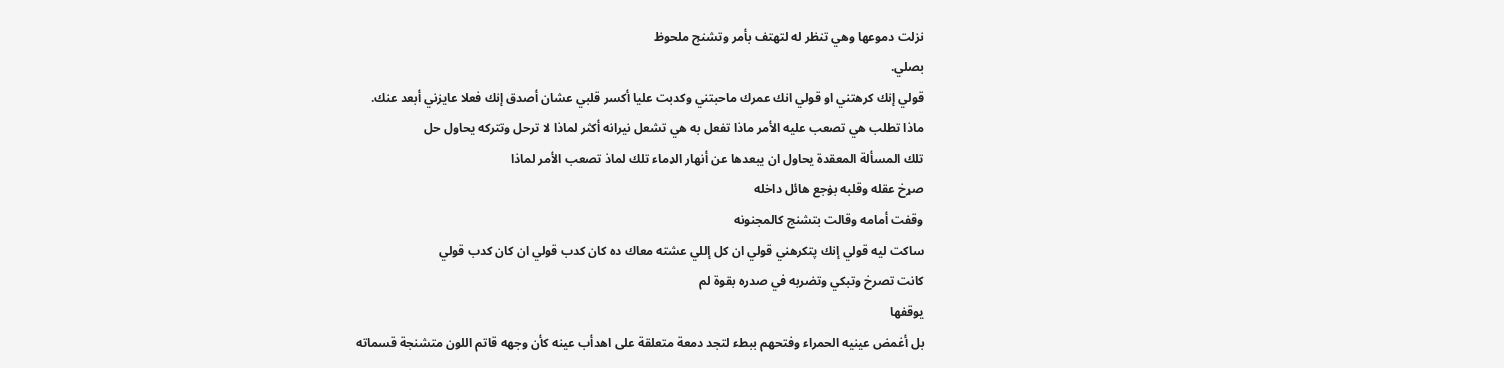نزلت دموعها وهي تنظر له لتهتف بأمر وتشنج ملحوظ
بصلي.
قولي إنك كرهتني او قولي انك عمرك ماحبتني وكدبت عليا أكسر قلبي عشان أصدق إنك فعلا عايزني أبعد عنك.
ماذا تطلب هي تصعب عليه الأمر ماذا تفعل به هي تشعل نيرانه أكثر لماذا لا ترحل وتتركه يحاول حل
تلك المسألة المعقدة يحاول ان يبعدها عن أنهار الډماء تلك لماذ تصعب الأمر لماذا
صړخ عقله وقلبه بۏجع هائل داخله
وقفت أمامه وقالت بتشنج كالمجنونه
ساكت ليه قولي إنك پتكرهني قولي ان كل إللي عشته معاك ده كان كدب قولي ان كان كدب قولي
كانت تصرخ وتبكي وتضربه في صدره بقوة لم
يوقفها
بل أغمض عينيه الحمراء وفتحهم ببطء لتجد دمعة متعلقة على اهدأب عينه كأن وجهه قاتم اللون متشنجة قسماته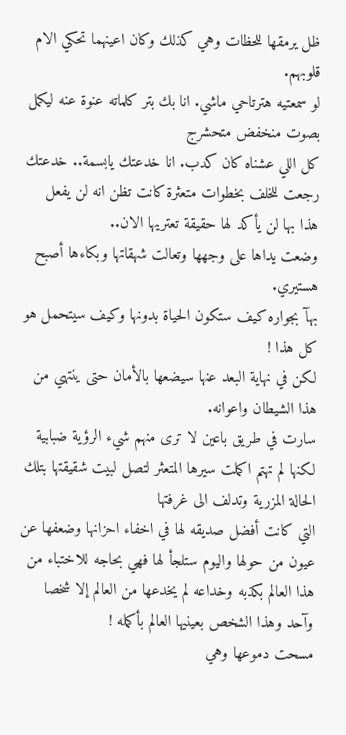ظل يرمقها للحظات وهي كذلك وكان اعينهما تحكي الام قلوبهم.
لو سمعتيه هترتاحي ماشي. انا بك بتر كلماته عنوة عنه ليكمل بصوت منخفض متحشرج
كل اللي عشناه كان كدب. انا خدعتك يابسمة.. خدعتك
رجعت للخلف بخطوات متعثرة كانت تظن انه لن يفعل هذا بها لن يأكد لها حقيقة تعتريها الان..
وضعت يداها على وجهها وتعالت شهقاتها وبكاءها أصبح هستيري.
بهآ بجواره كيف ستكون الحياة بدونها وكيف سيتحمل هو كل هذا !
لكن في نهاية البعد عنها سيضعها بالأمان حتى ينتهي من هذا الشيطان واعوانه.
سارت في طريق باعين لا ترى منهم شيء الرؤية ضبابية لكنها لم تهتم اكملت سيرها المتعثر لتصل لبيت شقيقتها بتلك الحالة المزرية وتدلف الى غرفتها
التي كانت أفضل صديقه لها في اخفاء احزانها وضعفها عن عيون من حولها واليوم ستلجأ لها فهي بحاجه للاختباء من هذا العالم بكذبه وخداعه لم يخدعها من العالم إلا شخصا وآحد وهذا الشخص بعينيها العالم بأكمله !
مسحت دموعها وهي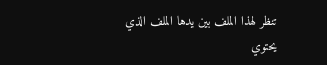تنظر لهذا الملف بين يدها الملف الذي يحتوي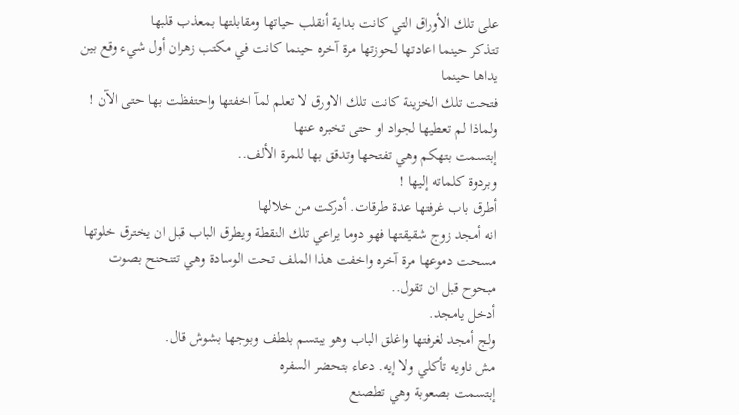على تلك الأوراق التي كانت بداية أنقلب حياتها ومقابلتها بمعذب قلبها
تتذكر حينما اعادتها لحوزتها مرة آخره حينما كانت في مكتب زهران أول شيء وقع بين يداها حينما
فتحت تلك الخزينة كانت تلك الاورق لا تعلم لمآ اخفتها واحتفظت بها حتى الآن ! ولماذا لم تعطيها لجواد او حتى تخبره عنها
إبتسمت بتهكم وهي تفتحها وتدقق بها للمرة الألف..
وبردوة كلماته إليها !
أطرق باب غرفتها عدة طرقات. أدركت من خلالها
انه أمجد زوج شقيقتها فهو دوما يراعي تلك النقطة ويطرق الباب قبل ان يخترق خلوتها
مسحت دموعها مرة آخره واخفت هذا الملف تحت الوسادة وهي تتنحنح بصوت مبحوح قبل ان تقول..
أدخل يامجد.
ولج أمجد لغرفتها واغلق الباب وهو يبتسم بلطف وبوجها بشوش قال.
مش ناويه تأكلي ولا إيه. دعاء بتحضر السفره
إبتسمت بصعوبة وهي تطصنع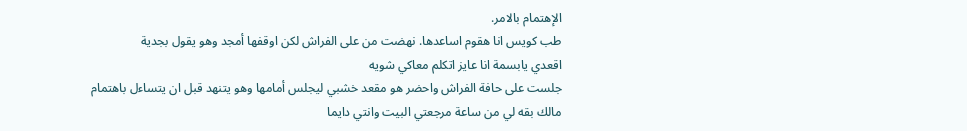الإهتمام بالامر.
طب كويس انا هقوم اساعدها. نهضت من على الفراش لكن اوقفها أمجد وهو يقول بجدية
اقعدي يابسمة انا عايز اتكلم معاكي شويه
جلست على حافة الفراش واحضر هو مقعد خشبي ليجلس أمامها وهو يتنهد قبل ان يتساءل باهتمام
مالك بقه لي من ساعة مرجعتي البيت وانتي دايما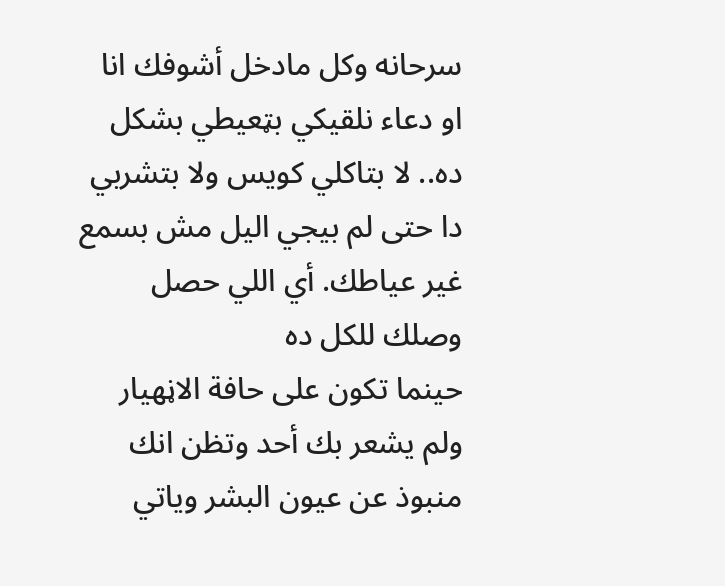سرحانه وكل مادخل أشوفك انا او دعاء نلقيكي بټعيطي بشكل ده.. لا بتاكلي كويس ولا بتشربي دا حتى لم بيجي اليل مش بسمع غير عياطك. أي اللي حصل وصلك للكل ده
حينما تكون على حافة الاڼهيار ولم يشعر بك أحد وتظن انك منبوذ عن عيون البشر وياتي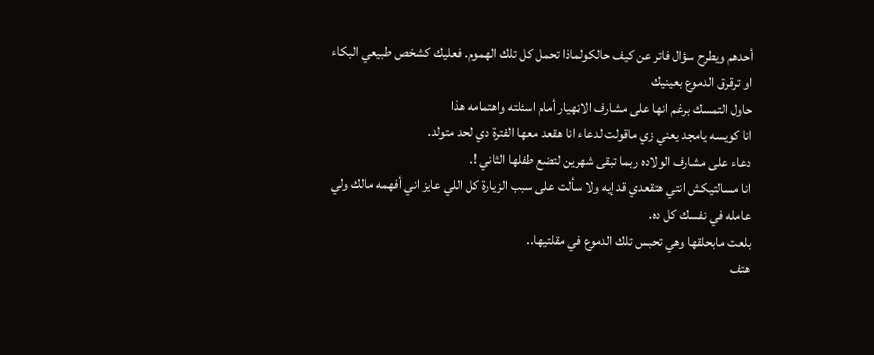أحدهم ويطرح سؤال فاتر عن كيف حالكولماذا تحمل كل تلك الهموم. فعليك كشخص طبيعي البكاء او ترقرق الدموع بعينيك
حاول التمسك برغم انها على مشارف الاڼهيار أمام اسئلته واهتمامه هذا
انا كويسه يامجد يعني زي ماقولت لدعاء انا هقعد معها الفترة دي لحد متولد.
دعاء على مشارف الولاده ربما تبقى شهرين لتضع طفلها الثاني !.
انا مسالتيكش انتي هتقعدي قد إيه ولا سألت على سبب الزيارة كل اللي عايز اني أفهمه مالك ولي عامله في نفسك كل ده.
بلعت مابحلقها وهي تحبس تلك الدموع في مقلتيها..
هتف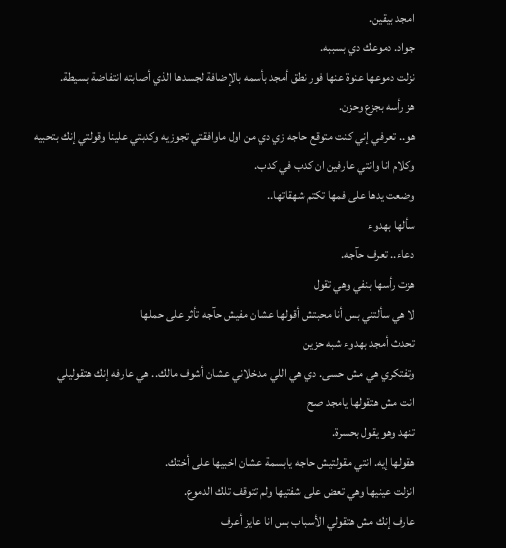امجد بيقين.
جواد. دموعك دي بسببه.
نزلت دموعها عنوة عنها فور نطق أمجد بأسمه بالإضافة لجسدها الذي أصابته انتفاضة بسيطة.
هز رأسه بجزع وحزن.
هو.. تعرفي إني كنت متوقع حاجه زي دي من اول ماوافقتي تجوزيه وكدبتي علينا وقولتي إنك بتحبيه وكلام انا وانتي عارفين ان كدب في كدب.
وضعت يدها على فمها تكتم شهقاتها..
سألها بهدوء
دعاء.. تعرف حآجه.
هزت رأسها بنفي وهي تقول
لا هي سألتني بس أنا محبتش أقولها عشان مفيش حآجه تأثر على حملها
تحدث أمجد بهدوء شبه حزين
وتفتكري هي مش حسى. دي هي اللي مدخلاني عشان أشوف مالك.. هي عارفه إنك هتقوليلي
انت مش هتقولها يامجد صح
تنهد وهو يقول بحسرة.
هقولها إيه. انتي مقولتيش حاجه يابسمة عشان اخبيها على أختك.
انزلت عينيها وهي تعض على شفتيها ولم تتوقف تلك الدموع.
عارف إنك مش هتقولي الأسباب بس انا عايز أعرف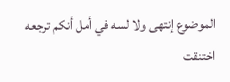الموضوع إنتهى ولا لسه في أمل أنكم ترجعه
اختنقت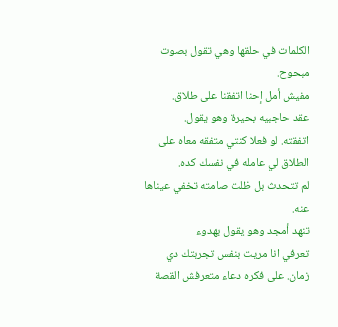الكلمات في حلقها وهي تقول بصوت مبحوح.
مفيش أمل إحنا اتفقنا على طلاق.
عقد حاجبيه بحيرة وهو يقول.
اتفقته. لو فعلا كنتي متفقه معاه على الطلاق لي عامله في نفسك كده.
لم تتحدث بل ظلت صامته تخفي عيناها عنه.
تنهد أمجد وهو يقول بهدوء
تعرفي انا مريت بنفس تجربتك دي زمان. على فكره دعاء متعرفش القصة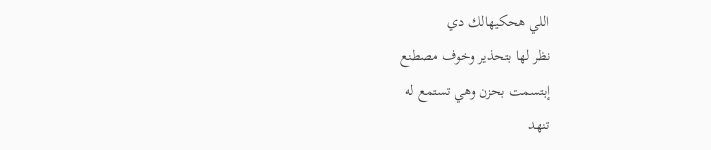اللي هحكيهالك دي
نظر لها بتحذير وخوف مصطنع
إبتسمت بحزن وهي تستمع له
تنهد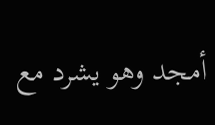أمجد وهو يشرد مع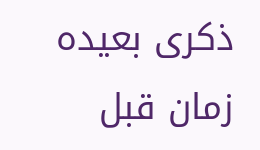ذكرى بعيده
زمان قبل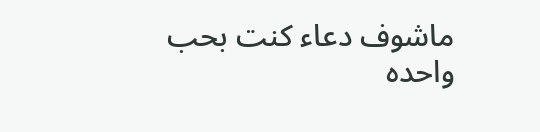ماشوف دعاء كنت بحب واحده